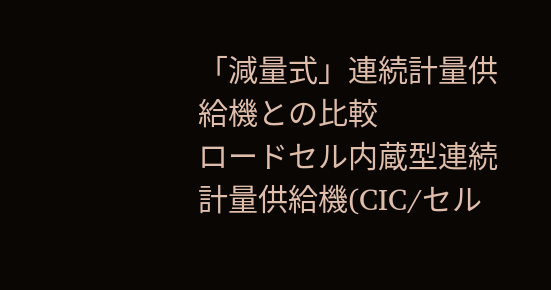「減量式」連続計量供給機との比較
ロードセル内蔵型連続計量供給機(CIC/セル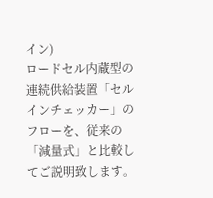イン)
ロードセル内蔵型の連続供給装置「セルインチェッカー」のフローを、従来の「減量式」と比較してご説明致します。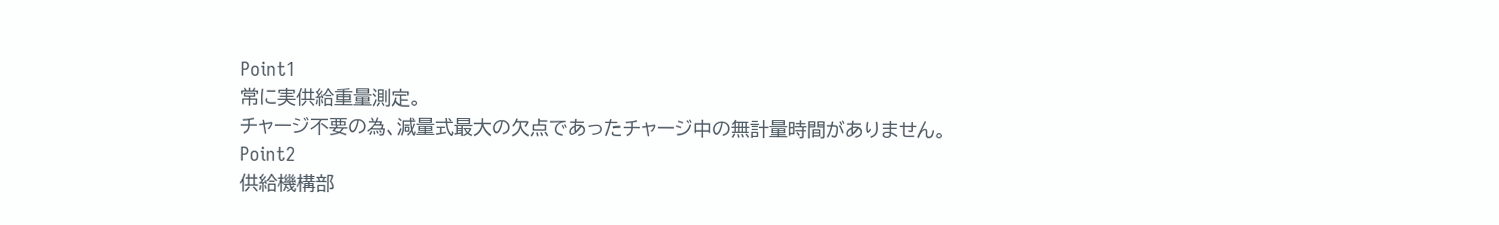Point1
常に実供給重量測定。
チャージ不要の為、減量式最大の欠点であったチャージ中の無計量時間がありません。
Point2
供給機構部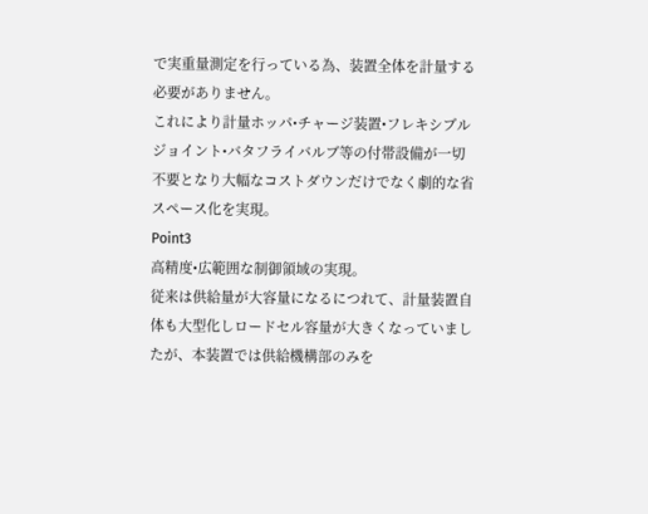で実重量測定を行っている為、装置全体を計量する必要がありません。
これにより計量ホッパ•チャージ装置•フレキシブルジョイント•バタフライバルブ等の付帯設備が一切不要となり大幅なコストダウンだけでなく劇的な省スペース化を実現。
Point3
高精度•広範囲な制御領域の実現。
従来は供給量が大容量になるにつれて、計量装置自体も大型化しロードセル容量が大きくなっていましたが、本装置では供給機構部のみを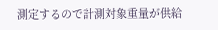測定するので計測対象重量が供給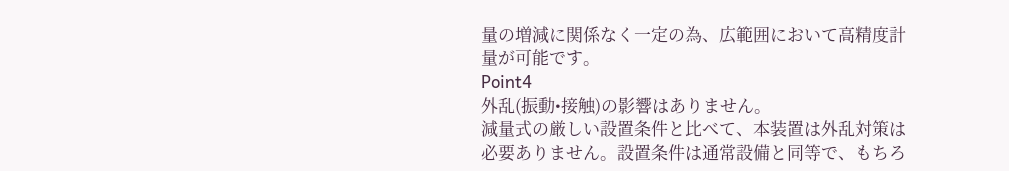量の増減に関係なく一定の為、広範囲において高精度計量が可能です。
Point4
外乱(振動•接触)の影響はありません。
減量式の厳しい設置条件と比べて、本装置は外乱対策は必要ありません。設置条件は通常設備と同等で、もちろ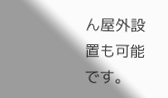ん屋外設置も可能です。